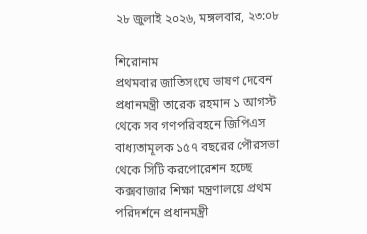২৮ জুলাই ২০২৬, মঙ্গলবার, ২৩:০৮

শিরোনাম
প্রথমবার জাতিসংঘে ভাষণ দেবেন প্রধানমন্ত্রী তারেক রহমান ১ আগস্ট থেকে সব গণপরিবহনে জিপিএস বাধ্যতামূলক ১৫৭ বছরের পৌরসভা থেকে সিটি করপোরেশন হচ্ছে কক্সবাজার শিক্ষা মন্ত্রণালয়ে প্রথম পরিদর্শনে প্রধানমন্ত্রী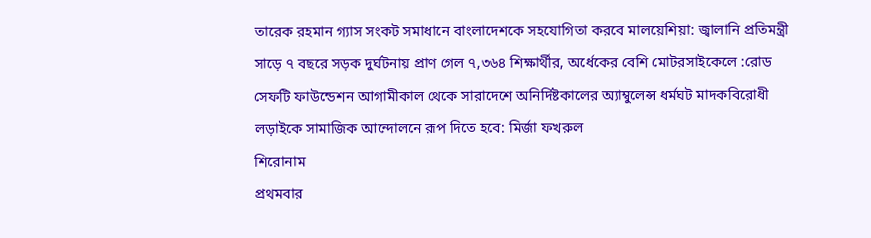তারেক রহমান গ্যাস সংকট সমাধানে বাংলাদেশকে সহযোগিতা করবে মালয়েশিয়া: জ্বালানি প্রতিমন্ত্রী সাড়ে ৭ বছরে সড়ক দুর্ঘটনায় প্রাণ গেল ৭,৩৬৪ শিক্ষার্থীর, অর্ধেকের বেশি মোটরসাইকেলে :রোড সেফটি ফাউন্ডেশন আগামীকাল থেকে সারাদেশে অনির্দিষ্টকালের অ্যাম্বুলেন্স ধর্মঘট মাদকবিরোধী লড়াইকে সামাজিক আন্দোলনে রূপ দিতে হবে: মির্জা ফখরুল
শিরোনাম
প্রথমবার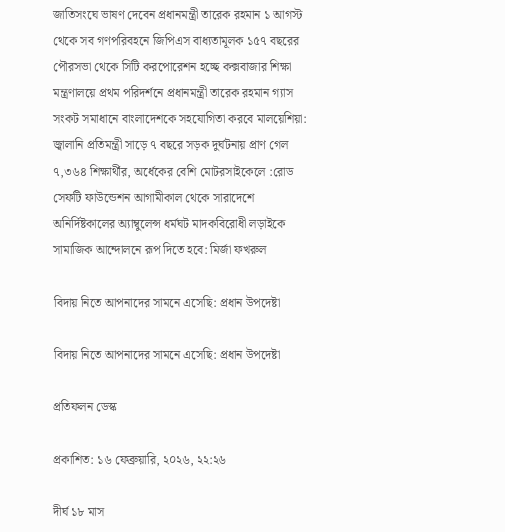জাতিসংঘে ভাষণ দেবেন প্রধানমন্ত্রী তারেক রহমান ১ আগস্ট থেকে সব গণপরিবহনে জিপিএস বাধ্যতামূলক ১৫৭ বছরের পৌরসভা থেকে সিটি করপোরেশন হচ্ছে কক্সবাজার শিক্ষা মন্ত্রণালয়ে প্রথম পরিদর্শনে প্রধানমন্ত্রী তারেক রহমান গ্যাস সংকট সমাধানে বাংলাদেশকে সহযোগিতা করবে মালয়েশিয়া: জ্বালানি প্রতিমন্ত্রী সাড়ে ৭ বছরে সড়ক দুর্ঘটনায় প্রাণ গেল ৭,৩৬৪ শিক্ষার্থীর, অর্ধেকের বেশি মোটরসাইকেলে :রোড সেফটি ফাউন্ডেশন আগামীকাল থেকে সারাদেশে অনির্দিষ্টকালের অ্যাম্বুলেন্স ধর্মঘট মাদকবিরোধী লড়াইকে সামাজিক আন্দোলনে রূপ দিতে হবে: মির্জা ফখরুল

বিদায় নিতে আপনাদের সামনে এসেছি: প্রধান উপদেষ্টা

বিদায় নিতে আপনাদের সামনে এসেছি: প্রধান উপদেষ্টা

প্রতিফলন ডেস্ক

প্রকাশিত: ১৬ ফেব্রুয়ারি, ২০২৬, ২২:২৬

দীর্ঘ ১৮ মাস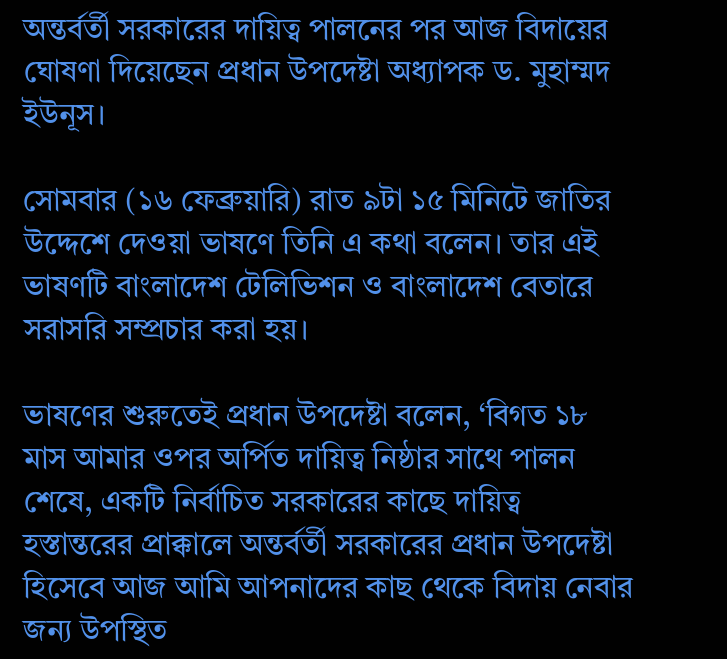অন্তর্বর্তী সরকারের দায়িত্ব পালনের পর আজ বিদায়ের ঘোষণা দিয়েছেন প্রধান উপদেষ্টা অধ্যাপক ড. মুহাম্মদ ইউনূস।

সোমবার (১৬ ফেব্রুয়ারি) রাত ৯টা ১৫ মিনিটে জাতির উদ্দেশে দেওয়া ভাষণে তিনি এ কথা বলেন। তার এই ভাষণটি বাংলাদেশ টেলিভিশন ও বাংলাদেশ বেতারে সরাসরি সম্প্রচার করা হয়।

ভাষণের শুরুতেই প্রধান উপদেষ্টা বলেন, ‘বিগত ১৮ মাস আমার ওপর অর্পিত দায়িত্ব নিষ্ঠার সাথে পালন শেষে, একটি নির্বাচিত সরকারের কাছে দায়িত্ব হস্তান্তরের প্রাক্কালে অন্তর্বর্তী সরকারের প্রধান উপদেষ্টা হিসেবে আজ আমি আপনাদের কাছ থেকে বিদায় নেবার জন্য উপস্থিত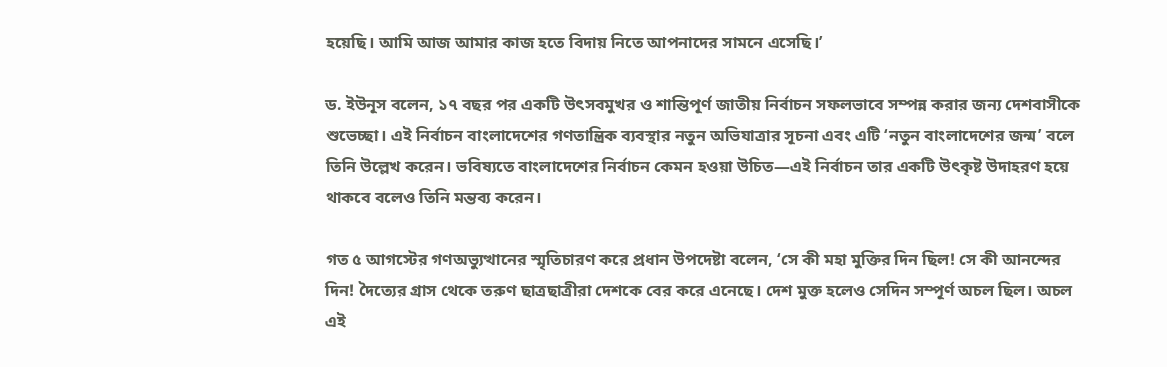হয়েছি। আমি আজ আমার কাজ হতে বিদায় নিতে আপনাদের সামনে এসেছি।’

ড. ইউনূস বলেন, ১৭ বছর পর একটি উৎসবমুখর ও শান্তিপূর্ণ জাতীয় নির্বাচন সফলভাবে সম্পন্ন করার জন্য দেশবাসীকে শুভেচ্ছা। এই নির্বাচন বাংলাদেশের গণতান্ত্রিক ব্যবস্থার নতুন অভিযাত্রার সূচনা এবং এটি ‘নতুন বাংলাদেশের জন্ম’ বলে তিনি উল্লেখ করেন। ভবিষ্যতে বাংলাদেশের নির্বাচন কেমন হওয়া উচিত—এই নির্বাচন তার একটি উৎকৃষ্ট উদাহরণ হয়ে থাকবে বলেও তিনি মন্তব্য করেন।

গত ৫ আগস্টের গণঅভ্যুত্থানের স্মৃতিচারণ করে প্রধান উপদেষ্টা বলেন, ‘সে কী মহা মুক্তির দিন ছিল! সে কী আনন্দের দিন! দৈত্যের গ্রাস থেকে তরুণ ছাত্রছাত্রীরা দেশকে বের করে এনেছে। দেশ মুক্ত হলেও সেদিন সম্পূর্ণ অচল ছিল। অচল এই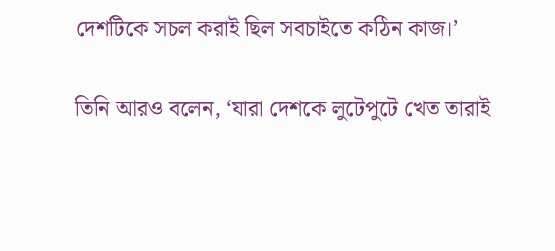দেশটিকে সচল করাই ছিল সবচাইতে কঠিন কাজ।’

তিনি আরও বলেন, ‘যারা দেশকে লুটেপুটে খেত তারাই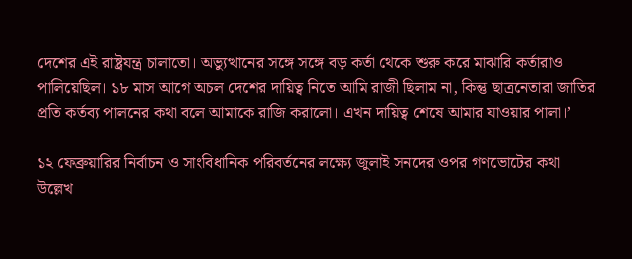দেশের এই রাষ্ট্রযন্ত্র চালাতো। অভ্যুত্থানের সঙ্গে সঙ্গে বড় কর্তা থেকে শুরু করে মাঝারি কর্তারাও পালিয়েছিল। ১৮ মাস আগে অচল দেশের দায়িত্ব নিতে আমি রাজী ছিলাম না, কিন্তু ছাত্রনেতারা জাতির প্রতি কর্তব্য পালনের কথা বলে আমাকে রাজি করালো। এখন দায়িত্ব শেষে আমার যাওয়ার পালা।’

১২ ফেব্রুয়ারির নির্বাচন ও সাংবিধানিক পরিবর্তনের লক্ষ্যে জুলাই সনদের ওপর গণভোটের কথা উল্লেখ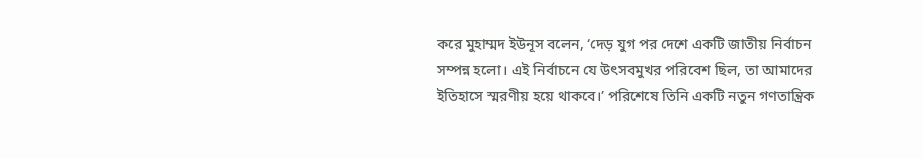করে মুহাম্মদ ইউনূস বলেন, ‘দেড় যুগ পর দেশে একটি জাতীয় নির্বাচন সম্পন্ন হলো। এই নির্বাচনে যে উৎসবমুখর পরিবেশ ছিল, তা আমাদের ইতিহাসে স্মরণীয় হয়ে থাকবে।’ পরিশেষে তিনি একটি নতুন গণতান্ত্রিক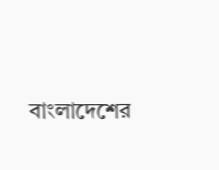বাংলাদেশের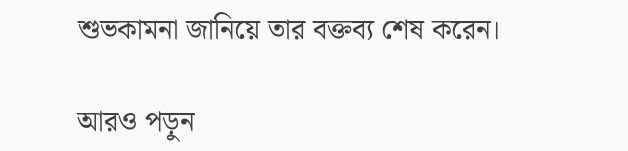শুভকামনা জানিয়ে তার বক্তব্য শেষ করেন।

আরও পড়ুন